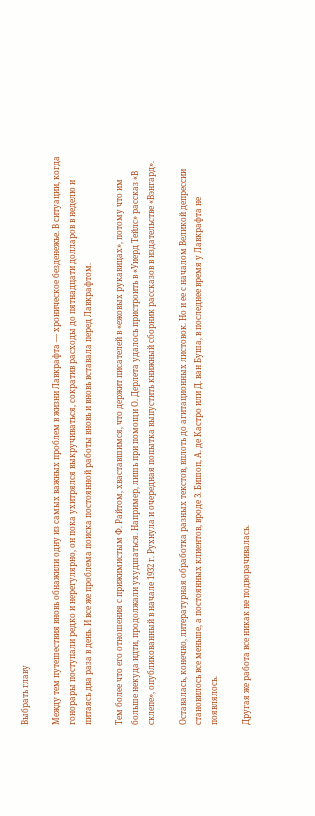Выбрать главу

Между тем путешествия вновь обнажили одну из самых важных проблем в жизни Лавкрафта — хроническое безденежье. В ситуации, когда гонорары поступали редко и нерегулярно, он пока ухитрялся выкручиваться, сократив расходы до пятнадцати долларов в неделю и питаясь два раза в день. И все же проблема поиска постоянной работы вновь и вновь вставала перед Лавкрафтом.

Тем более что его отношения с прижимистым Ф. Райтом, хваставшимся, что держит писателей в «ежовых рукавицах», потому что им больше некуда идти, продолжали ухудшаться. Например, лишь при помощи О. Дерлета удалось пристроить в «Уиерд Тейлс» рассказ «В склепе», опубликованный в начале 1932 г. Рухнула и очередная попытка выпустить книжный сборник рассказов в издательстве «Вэнгард».

Оставалась, конечно, литературная обработка разных текстов, вплоть до агитационных листовок. Но и ее с началом Великой депрессии становилось все меньше, а постоянных клиентов, вроде 3. Бишоп, А. де Кастро или Д. ван Буша, в последнее время у Лавкрафта не появлялось.

Другая же работа все никак не подворачивалась.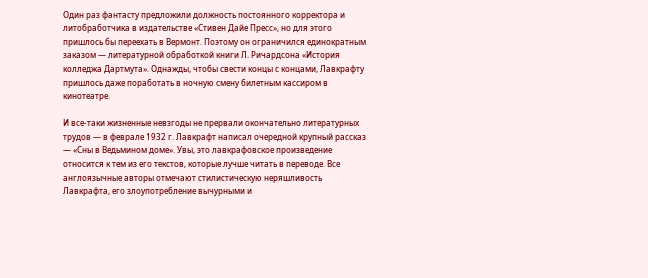Один раз фантасту предложили должность постоянного корректора и литобработчика в издательстве «Стивен Дайе Пресс», но для этого пришлось бы переехать в Вермонт. Поэтому он ограничился единократным заказом — литературной обработкой книги Л. Ричардсона «История колледжа Дартмута». Однажды, чтобы свести концы с концами, Лавкрафту пришлось даже поработать в ночную смену билетным кассиром в кинотеатре.

И все-таки жизненные невзгоды не прервали окончательно литературных трудов — в феврале 1932 г. Лавкрафт написал очередной крупный рассказ — «Сны в Ведьмином доме». Увы, это лавкрафовское произведение относится к тем из его текстов, которые лучше читать в переводе. Все англоязычные авторы отмечают стилистическую неряшливость Лавкрафта, его злоупотребление вычурными и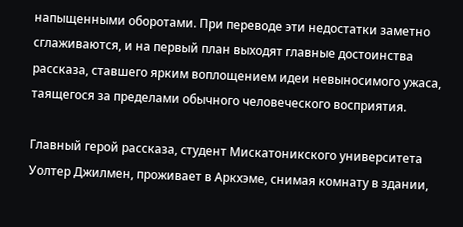напыщенными оборотами. При переводе эти недостатки заметно сглаживаются, и на первый план выходят главные достоинства рассказа, ставшего ярким воплощением идеи невыносимого ужаса, таящегося за пределами обычного человеческого восприятия.

Главный герой рассказа, студент Мискатоникского университета Уолтер Джилмен, проживает в Аркхэме, снимая комнату в здании,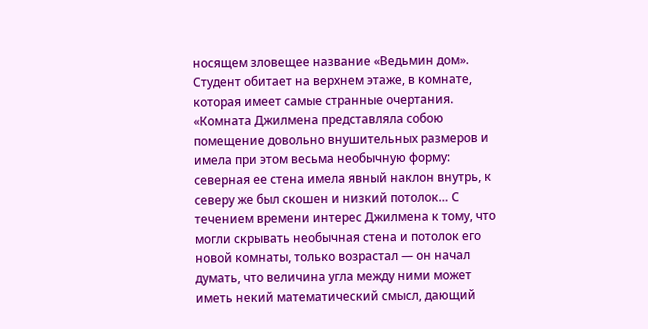носящем зловещее название «Ведьмин дом». Студент обитает на верхнем этаже, в комнате, которая имеет самые странные очертания. «Комната Джилмена представляла собою помещение довольно внушительных размеров и имела при этом весьма необычную форму: северная ее стена имела явный наклон внутрь, к северу же был скошен и низкий потолок… С течением времени интерес Джилмена к тому, что могли скрывать необычная стена и потолок его новой комнаты, только возрастал — он начал думать, что величина угла между ними может иметь некий математический смысл, дающий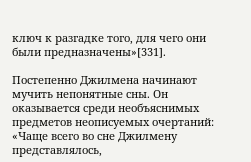ключ к разгадке того, для чего они были предназначены»[331].

Постепенно Джилмена начинают мучить непонятные сны. Он оказывается среди необъяснимых предметов неописуемых очертаний: «Чаще всего во сне Джилмену представлялось,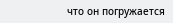что он погружается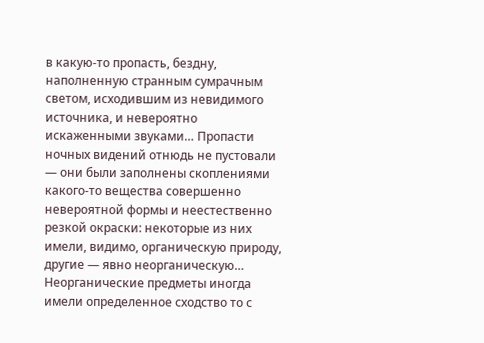в какую-то пропасть, бездну, наполненную странным сумрачным светом, исходившим из невидимого источника, и невероятно искаженными звуками… Пропасти ночных видений отнюдь не пустовали — они были заполнены скоплениями какого-то вещества совершенно невероятной формы и неестественно резкой окраски: некоторые из них имели, видимо, органическую природу, другие — явно неорганическую… Неорганические предметы иногда имели определенное сходство то с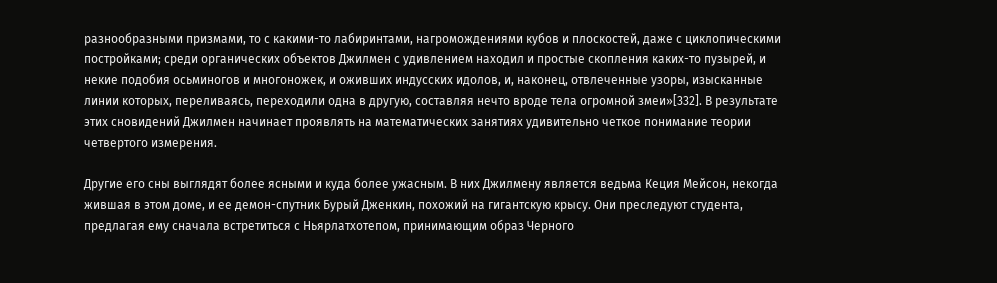разнообразными призмами, то с какими-то лабиринтами, нагромождениями кубов и плоскостей, даже с циклопическими постройками; среди органических объектов Джилмен с удивлением находил и простые скопления каких-то пузырей, и некие подобия осьминогов и многоножек, и оживших индусских идолов, и, наконец, отвлеченные узоры, изысканные линии которых, переливаясь, переходили одна в другую, составляя нечто вроде тела огромной змеи»[332]. В результате этих сновидений Джилмен начинает проявлять на математических занятиях удивительно четкое понимание теории четвертого измерения.

Другие его сны выглядят более ясными и куда более ужасным. В них Джилмену является ведьма Кеция Мейсон, некогда жившая в этом доме, и ее демон-спутник Бурый Дженкин, похожий на гигантскую крысу. Они преследуют студента, предлагая ему сначала встретиться с Ньярлатхотепом, принимающим образ Черного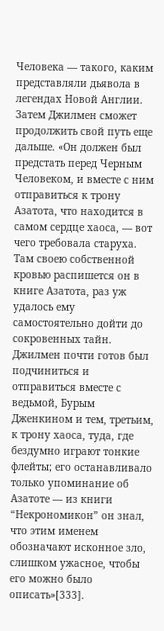Человека — такого, каким представляли дьявола в легендах Новой Англии. Затем Джилмен сможет продолжить свой путь еще дальше. «Он должен был предстать перед Черным Человеком, и вместе с ним отправиться к трону Азатота, что находится в самом сердце хаоса, — вот чего требовала старуха. Там своею собственной кровью распишется он в книге Азатота, раз уж удалось ему самостоятельно дойти до сокровенных тайн. Джилмен почти готов был подчиниться и отправиться вместе с ведьмой, Бурым Дженкином и тем, третьим, к трону хаоса, туда, где бездумно играют тонкие флейты; его останавливало только упоминание об Азатоте — из книги “Некрономикон” он знал, что этим именем обозначают исконное зло, слишком ужасное, чтобы его можно было описать»[333].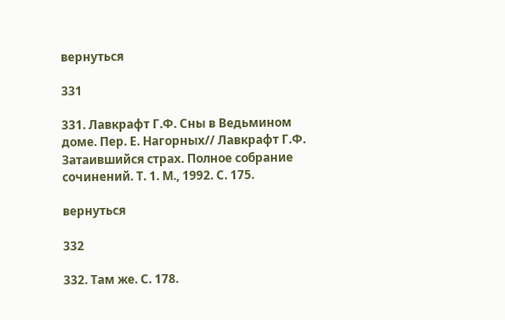вернуться

331

331. Лавкрафт Г.Ф. Сны в Ведьмином доме. Пер. Е. Нагорных// Лавкрафт Г.Ф. Затаившийся страх. Полное собрание сочинений. Т. 1. М., 1992. С. 175.

вернуться

332

332. Там же. С. 178.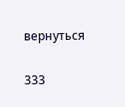вернуться

333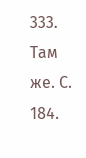333. Там же. С. 184.